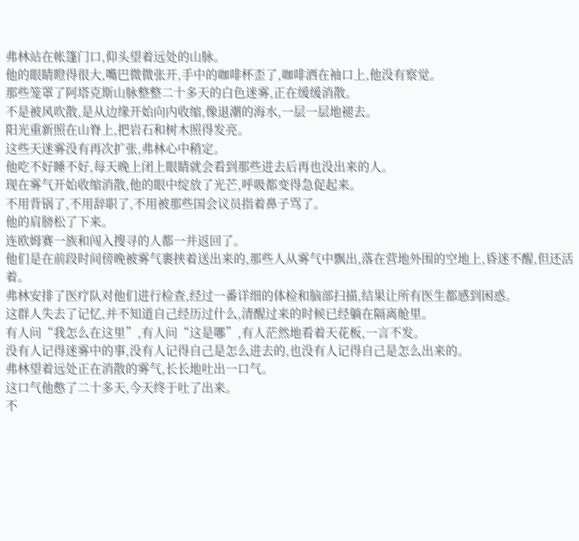弗林站在帐篷门口,仰头望着远处的山脉。
他的眼睛瞪得很大,嘴巴微微张开,手中的咖啡杯歪了,咖啡洒在袖口上,他没有察觉。
那些笼罩了阿塔克斯山脉整整二十多天的白色迷雾,正在缓缓消散。
不是被风吹散,是从边缘开始向内收缩,像退潮的海水,一层一层地褪去。
阳光重新照在山脊上,把岩石和树木照得发亮。
这些天迷雾没有再次扩张,弗林心中稍定。
他吃不好睡不好,每天晚上闭上眼睛就会看到那些进去后再也没出来的人。
现在雾气开始收缩消散,他的眼中绽放了光芒,呼吸都变得急促起来。
不用背锅了,不用辞职了,不用被那些国会议员指着鼻子骂了。
他的肩膀松了下来。
连欧姆赛一族和闯入搜寻的人都一并返回了。
他们是在前段时间傍晚被雾气裹挟着送出来的,那些人从雾气中飘出,落在营地外围的空地上,昏迷不醒,但还活着。
弗林安排了医疗队对他们进行检查,经过一番详细的体检和脑部扫描,结果让所有医生都感到困惑。
这群人失去了记忆,并不知道自己经历过什么,清醒过来的时候已经躺在隔离舱里。
有人问“我怎么在这里”,有人问“这是哪”,有人茫然地看着天花板,一言不发。
没有人记得迷雾中的事,没有人记得自己是怎么进去的,也没有人记得自己是怎么出来的。
弗林望着远处正在消散的雾气,长长地吐出一口气。
这口气他憋了二十多天,今天终于吐了出来。
不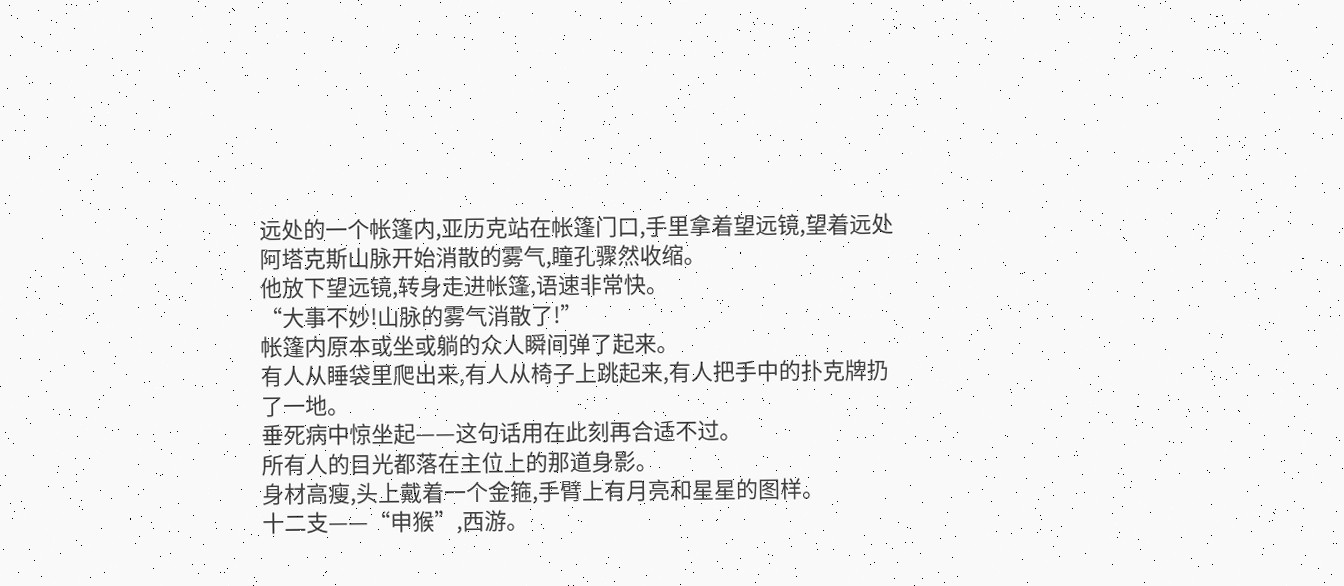远处的一个帐篷内,亚历克站在帐篷门口,手里拿着望远镜,望着远处阿塔克斯山脉开始消散的雾气,瞳孔骤然收缩。
他放下望远镜,转身走进帐篷,语速非常快。
“大事不妙!山脉的雾气消散了!”
帐篷内原本或坐或躺的众人瞬间弹了起来。
有人从睡袋里爬出来,有人从椅子上跳起来,有人把手中的扑克牌扔了一地。
垂死病中惊坐起——这句话用在此刻再合适不过。
所有人的目光都落在主位上的那道身影。
身材高瘦,头上戴着一个金箍,手臂上有月亮和星星的图样。
十二支——“申猴”,西游。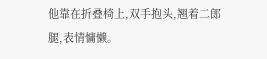他靠在折叠椅上,双手抱头,翘着二郎腿,表情慵懒。